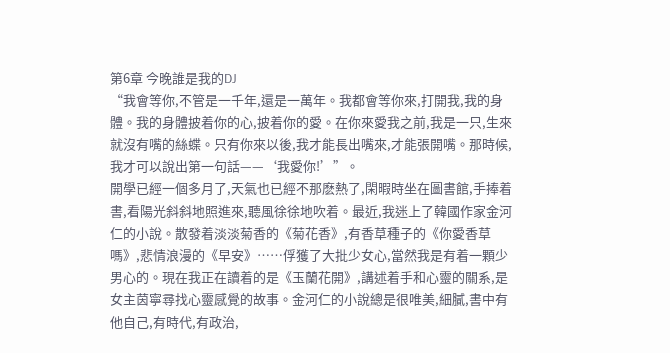第6章 今晚誰是我的DJ
“我會等你,不管是一千年,還是一萬年。我都會等你來,打開我,我的身體。我的身體披着你的心,披着你的愛。在你來愛我之前,我是一只,生來就沒有嘴的絲蝶。只有你來以後,我才能長出嘴來,才能張開嘴。那時候,我才可以說出第一句話——‘我愛你!’”。
開學已經一個多月了,天氣也已經不那麽熱了,閑暇時坐在圖書館,手捧着書,看陽光斜斜地照進來,聽風徐徐地吹着。最近,我迷上了韓國作家金河仁的小說。散發着淡淡菊香的《菊花香》,有香草種子的《你愛香草嗎》,悲情浪漫的《早安》……俘獲了大批少女心,當然我是有着一顆少男心的。現在我正在讀着的是《玉蘭花開》,講述着手和心靈的關系,是女主茵寧尋找心靈感覺的故事。金河仁的小說總是很唯美,細膩,書中有他自己,有時代,有政治,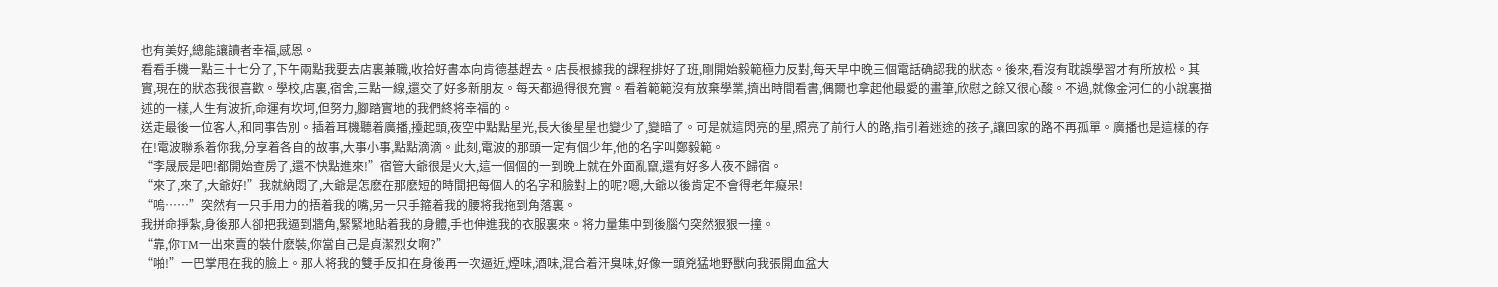也有美好,總能讓讀者幸福,感恩。
看看手機一點三十七分了,下午兩點我要去店裏兼職,收拾好書本向肯德基趕去。店長根據我的課程排好了班,剛開始毅範極力反對,每天早中晚三個電話确認我的狀态。後來,看沒有耽誤學習才有所放松。其實,現在的狀态我很喜歡。學校,店裏,宿舍,三點一線,還交了好多新朋友。每天都過得很充實。看着範範沒有放棄學業,擠出時間看書,偶爾也拿起他最愛的畫筆,欣慰之餘又很心酸。不過,就像金河仁的小說裏描述的一樣,人生有波折,命運有坎坷,但努力,腳踏實地的我們終将幸福的。
送走最後一位客人,和同事告別。插着耳機聽着廣播,擡起頭,夜空中點點星光,長大後星星也變少了,變暗了。可是就這閃亮的星,照亮了前行人的路,指引着迷途的孩子,讓回家的路不再孤單。廣播也是這樣的存在!電波聯系着你我,分享着各自的故事,大事小事,點點滴滴。此刻,電波的那頭一定有個少年,他的名字叫鄭毅範。
“李晟辰是吧!都開始查房了,還不快點進來!”宿管大爺很是火大,這一個個的一到晚上就在外面亂竄,還有好多人夜不歸宿。
“來了,來了,大爺好!”我就納悶了,大爺是怎麽在那麽短的時間把每個人的名字和臉對上的呢?嗯,大爺以後肯定不會得老年癡呆!
“嗚……”突然有一只手用力的捂着我的嘴,另一只手箍着我的腰将我拖到角落裏。
我拼命掙紮,身後那人卻把我逼到牆角,緊緊地貼着我的身體,手也伸進我的衣服裏來。将力量集中到後腦勺突然狠狠一撞。
“靠,你TM一出來賣的裝什麽裝,你當自己是貞潔烈女啊?”
“啪!”一巴掌甩在我的臉上。那人将我的雙手反扣在身後再一次逼近,煙味,酒味,混合着汗臭味,好像一頭兇猛地野獸向我張開血盆大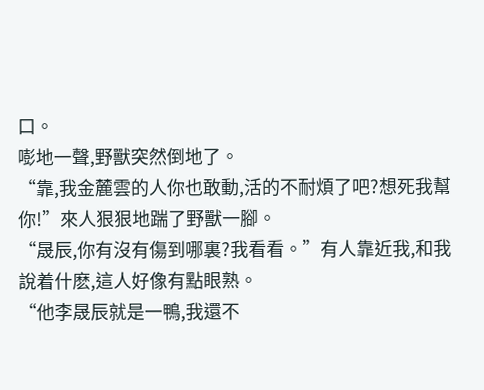口。
嘭地一聲,野獸突然倒地了。
“靠,我金麓雲的人你也敢動,活的不耐煩了吧?想死我幫你!”來人狠狠地踹了野獸一腳。
“晟辰,你有沒有傷到哪裏?我看看。”有人靠近我,和我說着什麽,這人好像有點眼熟。
“他李晟辰就是一鴨,我還不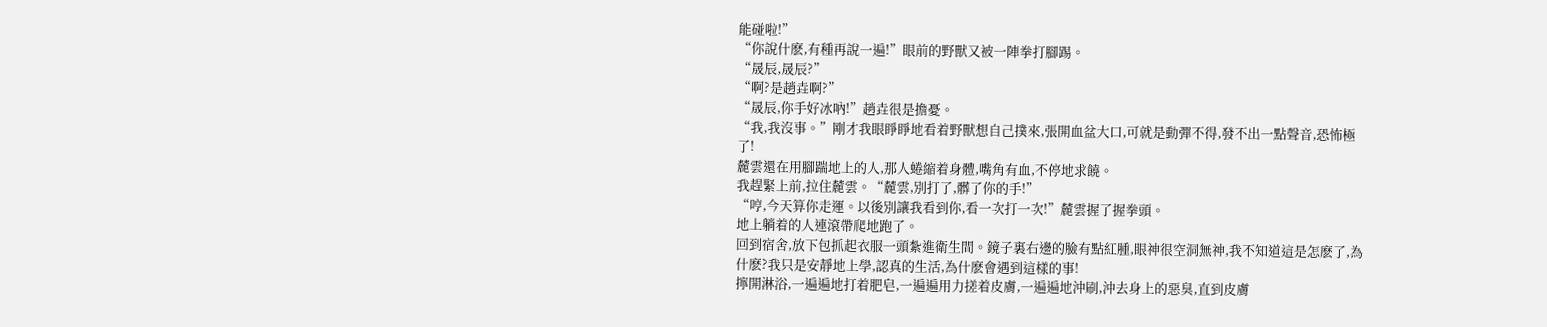能碰啦!”
“你說什麽,有種再說一遍!”眼前的野獸又被一陣拳打腳踢。
“晟辰,晟辰?”
“啊?是趙垚啊?”
“晟辰,你手好冰吶!”趙垚很是擔憂。
“我,我沒事。”剛才我眼睜睜地看着野獸想自己撲來,張開血盆大口,可就是動彈不得,發不出一點聲音,恐怖極了!
麓雲還在用腳踹地上的人,那人蜷縮着身體,嘴角有血,不停地求饒。
我趕緊上前,拉住麓雲。“麓雲,別打了,髒了你的手!”
“哼,今天算你走運。以後別讓我看到你,看一次打一次!”麓雲握了握拳頭。
地上躺着的人連滾帶爬地跑了。
回到宿舍,放下包抓起衣服一頭紮進衛生間。鏡子裏右邊的臉有點紅腫,眼神很空洞無神,我不知道這是怎麽了,為什麽?我只是安靜地上學,認真的生活,為什麽會遇到這樣的事!
擰開淋浴,一遍遍地打着肥皂,一遍遍用力搓着皮膚,一遍遍地沖刷,沖去身上的惡臭,直到皮膚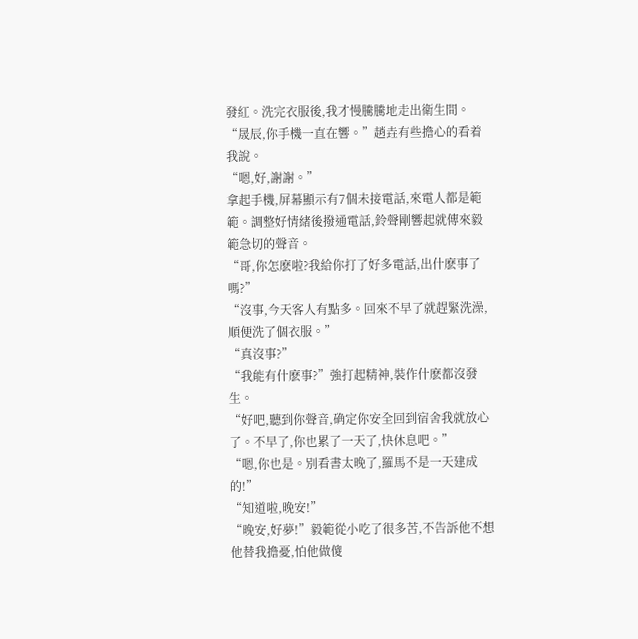發紅。洗完衣服後,我才慢騰騰地走出衛生間。
“晟辰,你手機一直在響。”趙垚有些擔心的看着我說。
“嗯,好,謝謝。”
拿起手機,屏幕顯示有7個未接電話,來電人都是範範。調整好情緒後撥通電話,鈴聲剛響起就傳來毅範急切的聲音。
“哥,你怎麽啦?我給你打了好多電話,出什麽事了嗎?”
“沒事,今天客人有點多。回來不早了就趕緊洗澡,順便洗了個衣服。”
“真沒事?”
“我能有什麽事?”強打起精神,裝作什麽都沒發生。
“好吧,聽到你聲音,确定你安全回到宿舍我就放心了。不早了,你也累了一天了,快休息吧。”
“嗯,你也是。別看書太晚了,羅馬不是一天建成的!”
“知道啦,晚安!”
“晚安,好夢!”毅範從小吃了很多苦,不告訴他不想他替我擔憂,怕他做傻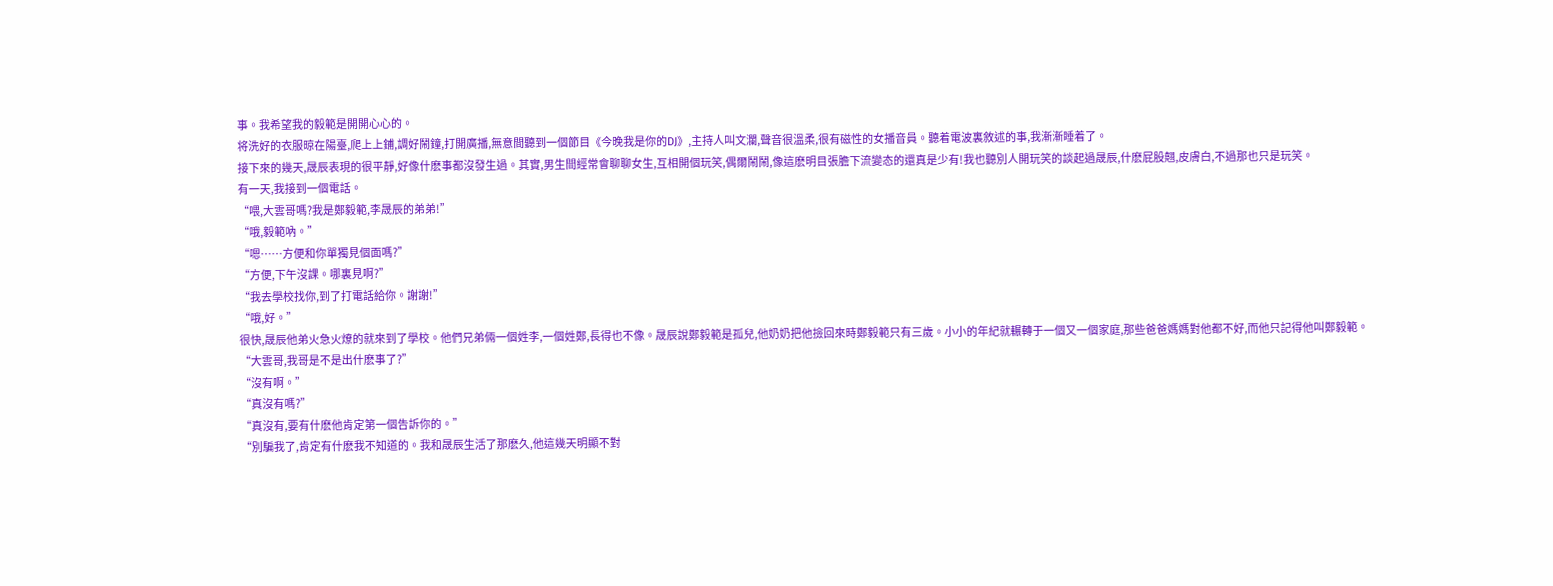事。我希望我的毅範是開開心心的。
将洗好的衣服晾在陽臺,爬上上鋪,調好鬧鐘,打開廣播,無意間聽到一個節目《今晚我是你的DJ》,主持人叫文瀾,聲音很溫柔,很有磁性的女播音員。聽着電波裏敘述的事,我漸漸睡着了。
接下來的幾天,晟辰表現的很平靜,好像什麽事都沒發生過。其實,男生間經常會聊聊女生,互相開個玩笑,偶爾鬧鬧,像這麽明目張膽下流變态的還真是少有!我也聽別人開玩笑的談起過晟辰,什麽屁股翹,皮膚白,不過那也只是玩笑。
有一天,我接到一個電話。
“喂,大雲哥嗎?我是鄭毅範,李晟辰的弟弟!”
“哦,毅範吶。”
“嗯……方便和你單獨見個面嗎?”
“方便,下午沒課。哪裏見啊?”
“我去學校找你,到了打電話給你。謝謝!”
“哦,好。”
很快,晟辰他弟火急火燎的就來到了學校。他們兄弟倆一個姓李,一個姓鄭,長得也不像。晟辰說鄭毅範是孤兒,他奶奶把他撿回來時鄭毅範只有三歲。小小的年紀就輾轉于一個又一個家庭,那些爸爸媽媽對他都不好,而他只記得他叫鄭毅範。
“大雲哥,我哥是不是出什麽事了?”
“沒有啊。”
“真沒有嗎?”
“真沒有,要有什麽他肯定第一個告訴你的。”
“別騙我了,肯定有什麽我不知道的。我和晟辰生活了那麽久,他這幾天明顯不對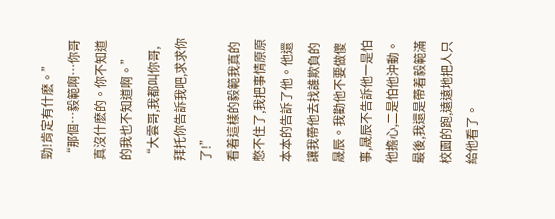勁!肯定有什麽。”
“那個…毅範啊…你哥真沒什麽的。你不知道的我也不知道啊。”
“大雲哥,我都叫你哥,拜托你告訴我吧,求求你了!”
看着這樣的毅範我真的憋不住了,我把事情原原本本的告訴了他。他還讓我帶他去找誰欺負的晟辰。我勸他不要做傻事,晟辰不告訴他一是怕他擔心,二是怕他沖動。最後,我還是帶着毅範滿校園的跑,遠遠地把人只給他看了。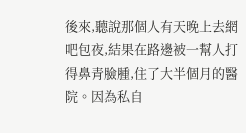後來,聽說那個人有天晚上去網吧包夜,結果在路邊被一幫人打得鼻青臉腫,住了大半個月的醫院。因為私自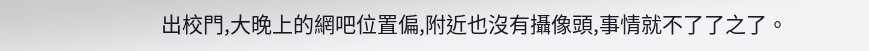出校門,大晚上的網吧位置偏,附近也沒有攝像頭,事情就不了了之了。